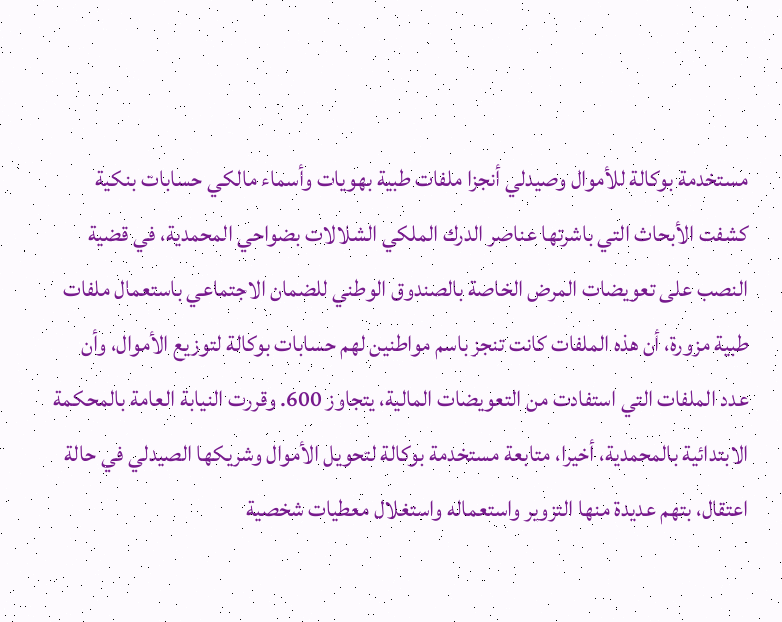مستخدمة بوكالة للأموال وصيدلي أنجزا ملفات طبية بهويات وأسماء مالكي حسابات بنكية كشفت الأبحاث التي باشرتها عناصر الدرك الملكي الشلالات بضواحي المحمدية، في قضية النصب على تعويضات المرض الخاصة بالصندوق الوطني للضمان الاجتماعي باستعمال ملفات طبية مزورة، أن هذه الملفات كانت تنجز باسم مواطنين لهم حسابات بوكالة لتوزيع الأموال، وأن عدد الملفات التي استفادت من التعويضات المالية، يتجاوز 600. وقررت النيابة العامة بالمحكمة الابتدائية بالمحمدية، أخيرا، متابعة مستخدمة بوكالة لتحويل الأموال وشريكها الصيدلي في حالة اعتقال، بتهم عديدة منها التزوير واستعماله واستغلال معطيات شخصية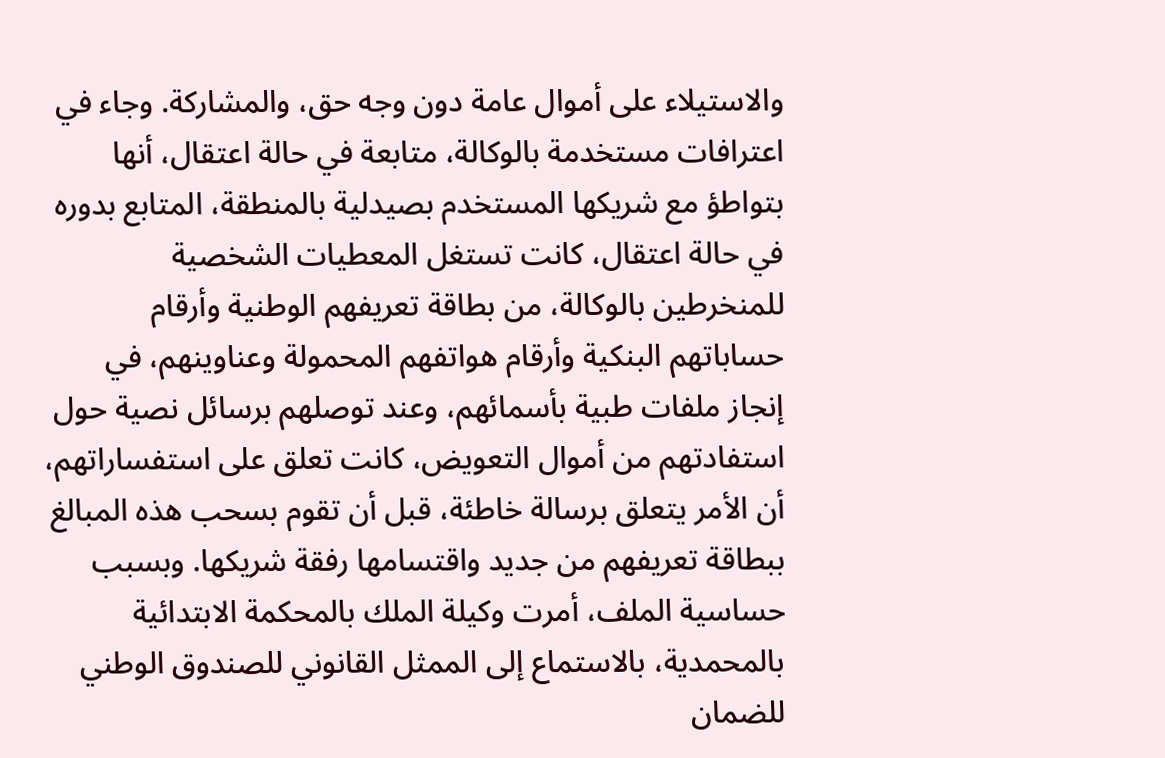والاستيلاء على أموال عامة دون وجه حق، والمشاركة. وجاء في اعترافات مستخدمة بالوكالة، متابعة في حالة اعتقال، أنها بتواطؤ مع شريكها المستخدم بصيدلية بالمنطقة، المتابع بدوره في حالة اعتقال، كانت تستغل المعطيات الشخصية للمنخرطين بالوكالة، من بطاقة تعريفهم الوطنية وأرقام حساباتهم البنكية وأرقام هواتفهم المحمولة وعناوينهم، في إنجاز ملفات طبية بأسمائهم، وعند توصلهم برسائل نصية حول استفادتهم من أموال التعويض، كانت تعلق على استفساراتهم، أن الأمر يتعلق برسالة خاطئة، قبل أن تقوم بسحب هذه المبالغ ببطاقة تعريفهم من جديد واقتسامها رفقة شريكها. وبسبب حساسية الملف، أمرت وكيلة الملك بالمحكمة الابتدائية بالمحمدية، بالاستماع إلى الممثل القانوني للصندوق الوطني للضمان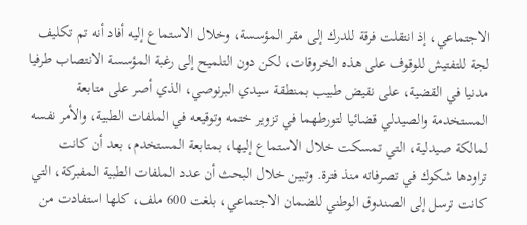الاجتماعي، إذ انتقلت فرقة للدرك إلى مقر المؤسسة، وخلال الاستماع إليه أفاد أنه تم تكليف لجة للتفتيش للوقوف على هذه الخروقات، لكن دون التلميح إلى رغبة المؤسسة الانتصاب طرفيا مدنيا في القضية، على نقيض طبيب بمنطقة سيدي البرنوصي، الذي أصر على متابعة المستخدمة والصيدلي قضائيا لتورطهما في تزوير ختمه وتوقيعه في الملفات الطبية، والأمر نفسه لمالكة صيدلية، التي تمسكت خلال الاستماع إليها، بمتابعة المستخدم، بعد أن كانت تراودها شكوك في تصرفاته منذ فترة. وتبين خلال البحث أن عدد الملفات الطبية المفبركة، التي كانت ترسل إلى الصندوق الوطني للضمان الاجتماعي، بلغت 600 ملف، كلها استفادت من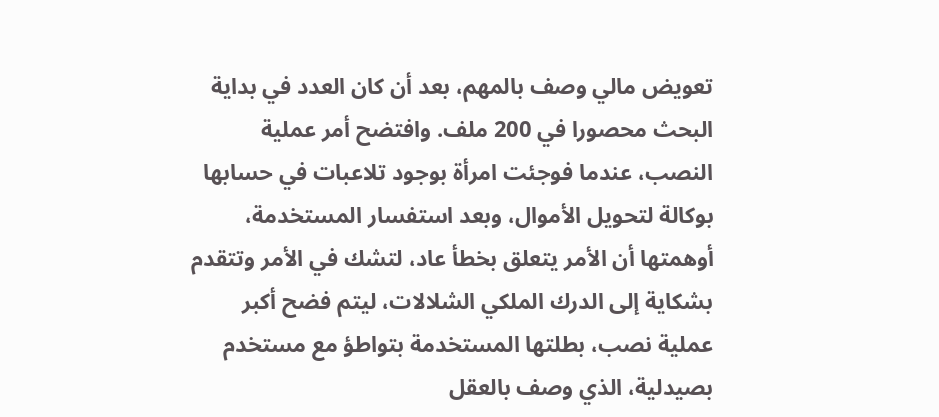تعويض مالي وصف بالمهم، بعد أن كان العدد في بداية البحث محصورا في 200 ملف. وافتضح أمر عملية النصب، عندما فوجئت امرأة بوجود تلاعبات في حسابها بوكالة لتحويل الأموال، وبعد استفسار المستخدمة، أوهمتها أن الأمر يتعلق بخطأ عاد، لتشك في الأمر وتتقدم بشكاية إلى الدرك الملكي الشلالات، ليتم فضح أكبر عملية نصب، بطلتها المستخدمة بتواطؤ مع مستخدم بصيدلية، الذي وصف بالعقل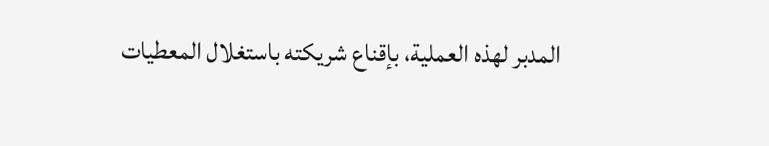المدبر لهذه العملية، بإقناع شريكته باستغلال المعطيات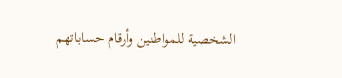الشخصية للمواطنين وأرقام حساباتهم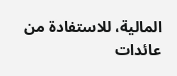المالية، للاستفادة من عائدات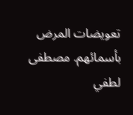تعويضات المرض بأسمائهم. مصطفى لطفي